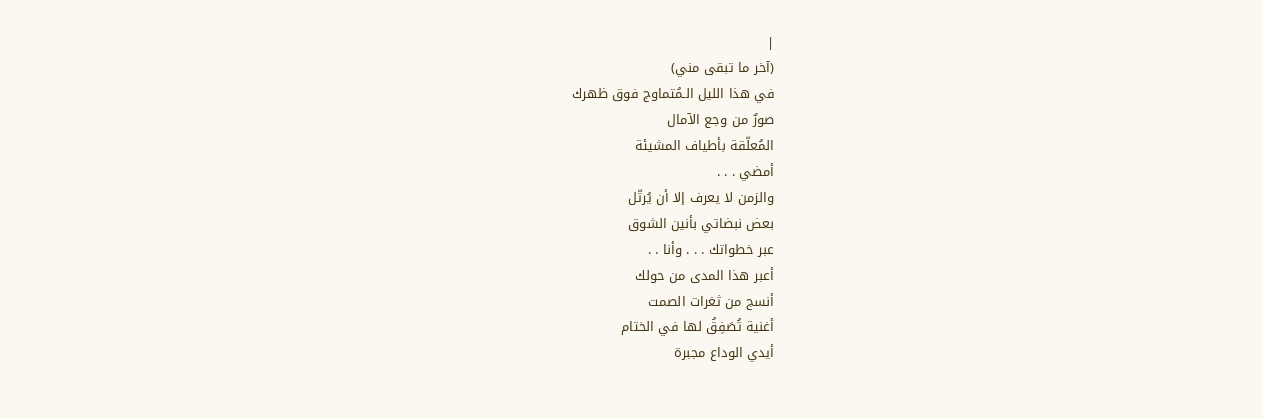|
(آخر ما تبقى مني)
في هذا الليل الـمُتماوج فوق ظهرك
صورٌ من وجع الآمال
المُعلّقة بأطياف المشيئة
أمضي . . .
والزمن لا يعرف إلا أن يُرتّل
بعض نبضاتي بأنين الشوق
عبر خطواتك . . . وأنا . .
أعبر هذا المدى من حولك
أنسج من ثغرات الصمت
أغنية تُصَفِقُ لها في الختام
أيدي الوداع مجبرة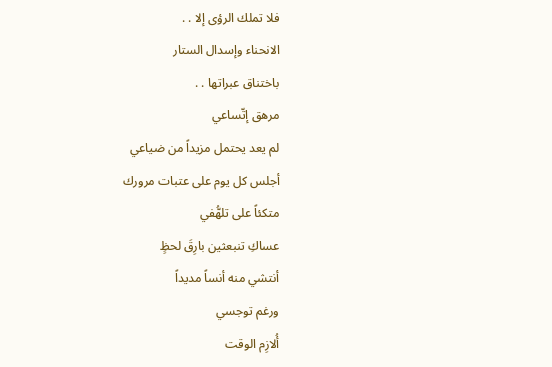فلا تملك الرؤى إلا . .
الانحناء وإسدال الستار
باختناق عبراتها . .
مرهق إتّساعي
لم يعد يحتمل مزيداً من ضياعي
أجلس كل يوم على عتبات مرورك
متكئاً على تلهُّفي
عساكِ تنبعثين بارِقَ لحظٍ
أنتشي منه أنساً مديداً
ورغم توجسي
أُلازِم الوقت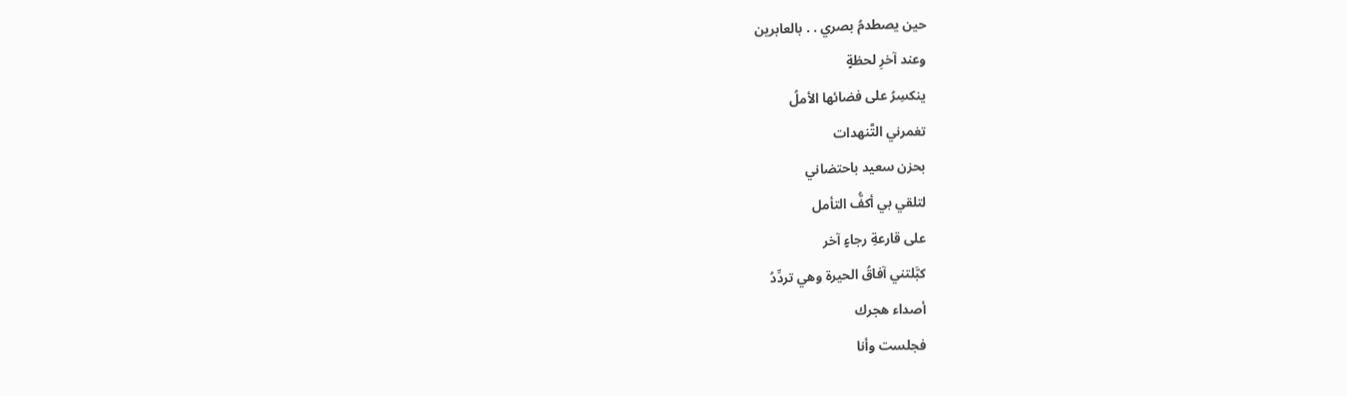حين يصطدمُ بصري . . بالعابرين
وعند آخرِ لحظةٍ
ينكسِرُ على فضائها الأملُ
تغمرني التَّنهدات
بحزن سعيد باحتضاني
لتلقي بي أكفُّ التأمل
على قارعةِ رجاءٍ آخر
كبَّلتني آفاقُ الحيرة وهي تردِّدُ
أصداء هجرك
فجلست وأنا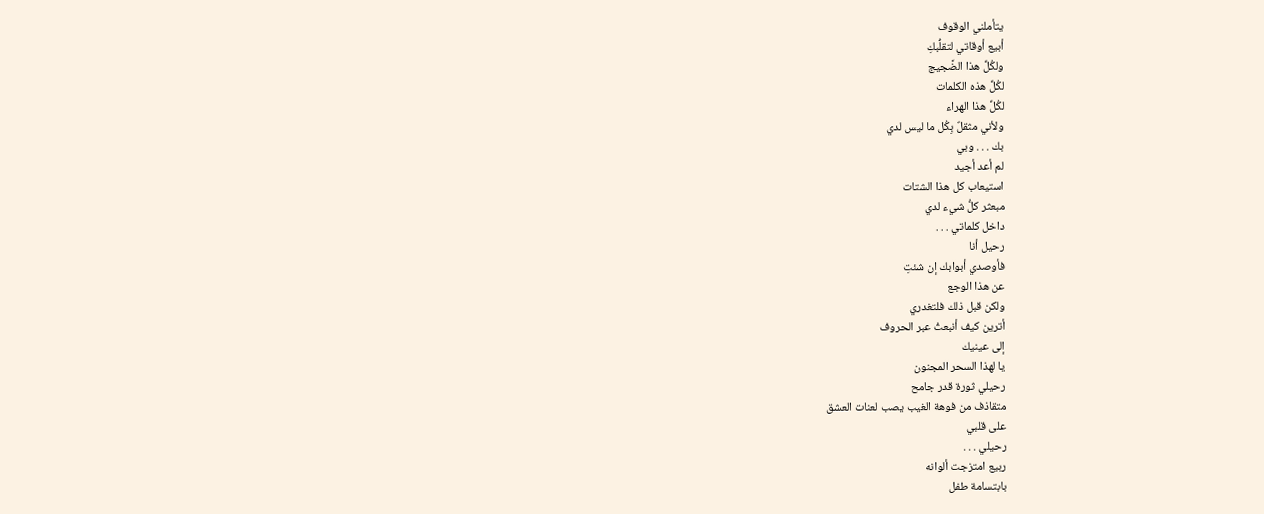يتأملني الوقوف
أبيع أوقاتي لتقلُّبكِ
ولكُلِّ هذا الضَّجيج
لكُلِّ هذه الكلمات
لكُلِّ هذا الهراء
ولأني مثقلٌ بِكُل ما ليس لدي
بك . . . وبي
لم أعد أجيد
استيعاب كل هذا الشتات
مبعثر كلُّ شيء لدي
داخل كلماتي . . .
رحيل أنا
فأوصدي أبوابك إن شئتِ
عن هذا الوجع
ولكن قبل ذلك فلتغدري
أترين كيف أنبعثُ عبر الحروف
إلى عينيك
يا لهذا السحر المجنون
رحيلي ثورة قدر جامح
متقاذف من فوهة الغيب يصب لعنات العشق
على قلبي
رحيلي . . .
ربيع امتزجت ألوانه
بابتسامة طفل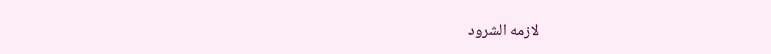لازمه الشرود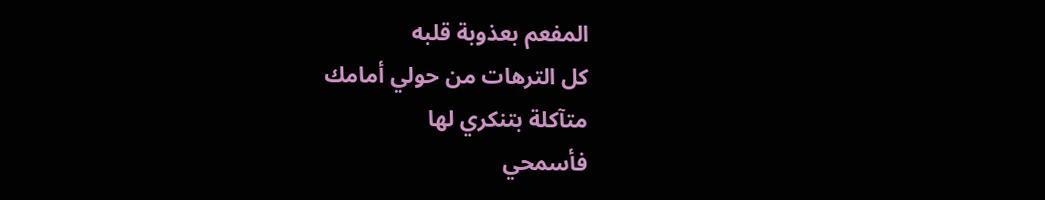المفعم بعذوبة قلبه
كل الترهات من حولي أمامك
متآكلة بتنكري لها
فأسمحي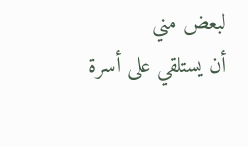لبعض مني
أن يستلقي على أسرة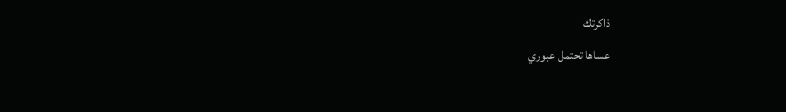ذاكرتك
عساها تحتمل عبوري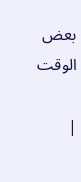بعض الوقت

|